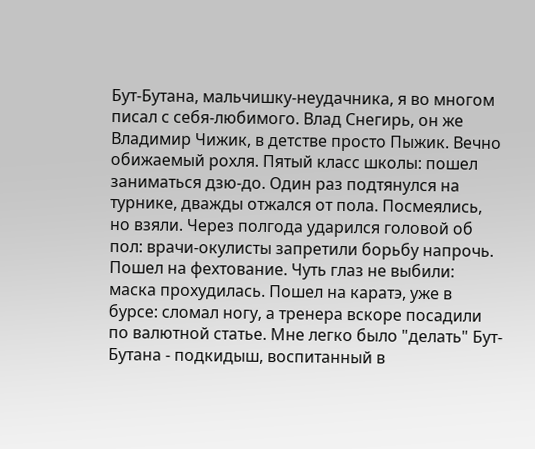Бут-Бутана, мальчишку-неудачника, я во многом писал с себя-любимого. Влад Снегирь, он же Владимир Чижик, в детстве просто Пыжик. Вечно обижаемый рохля. Пятый класс школы: пошел заниматься дзю-до. Один раз подтянулся на турнике, дважды отжался от пола. Посмеялись, но взяли. Через полгода ударился головой об пол: врачи-окулисты запретили борьбу напрочь. Пошел на фехтование. Чуть глаз не выбили: маска прохудилась. Пошел на каратэ, уже в бурсе: сломал ногу, а тренера вскоре посадили по валютной статье. Мне легко было "делать" Бут-Бутана - подкидыш, воспитанный в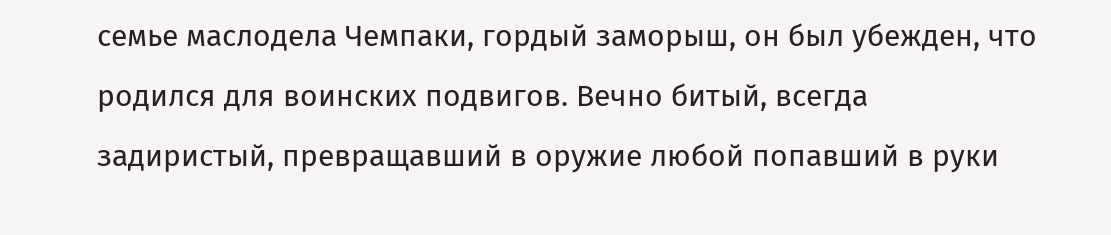семье маслодела Чемпаки, гордый заморыш, он был убежден, что родился для воинских подвигов. Вечно битый, всегда задиристый, превращавший в оружие любой попавший в руки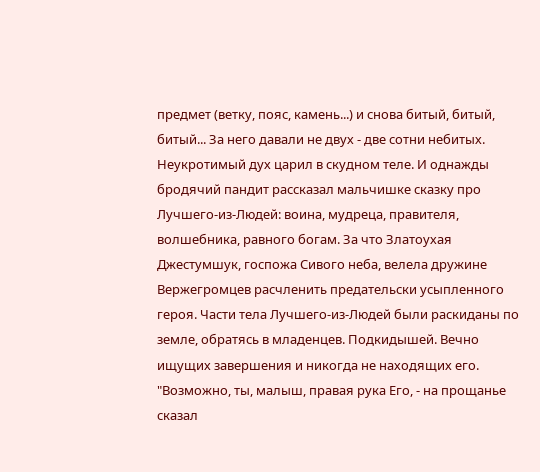предмет (ветку, пояс, камень...) и снова битый, битый, битый... За него давали не двух - две сотни небитых. Неукротимый дух царил в скудном теле. И однажды бродячий пандит рассказал мальчишке сказку про Лучшего-из-Людей: воина, мудреца, правителя, волшебника, равного богам. За что Златоухая Джестумшук, госпожа Сивого неба, велела дружине Вержегромцев расчленить предательски усыпленного героя. Части тела Лучшего-из-Людей были раскиданы по земле, обратясь в младенцев. Подкидышей. Вечно ищущих завершения и никогда не находящих его. "Возможно, ты, малыш, правая рука Его, - на прощанье сказал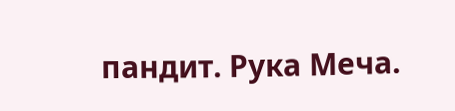пандит. Рука Меча.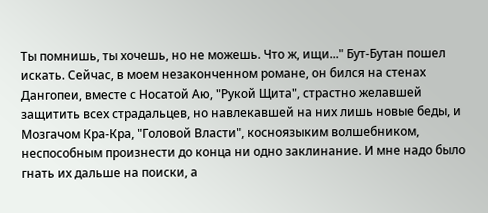Ты помнишь, ты хочешь, но не можешь. Что ж, ищи..." Бут-Бутан пошел искать. Сейчас, в моем незаконченном романе, он бился на стенах Дангопеи, вместе с Носатой Аю, "Рукой Щита", страстно желавшей защитить всех страдальцев, но навлекавшей на них лишь новые беды, и Мозгачом Кра-Кра, "Головой Власти", косноязыким волшебником, неспособным произнести до конца ни одно заклинание. И мне надо было гнать их дальше на поиски, а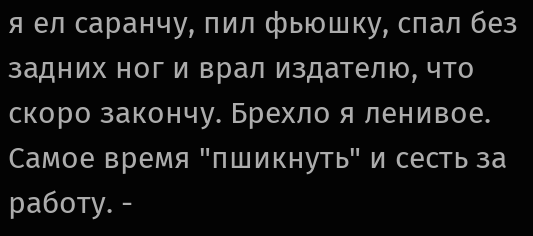я ел саранчу, пил фьюшку, спал без задних ног и врал издателю, что скоро закончу. Брехло я ленивое. Самое время "пшикнуть" и сесть за работу. -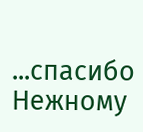...спасибо Нежному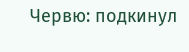Червю: подкинул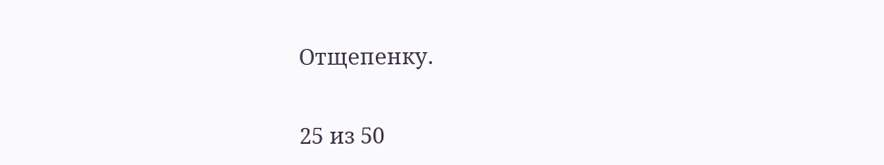Отщепенку.


25 из 50